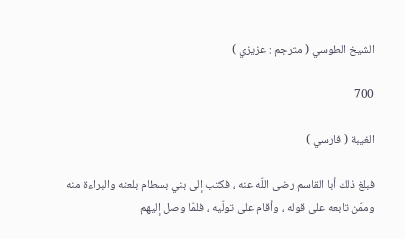الشيخ الطوسي ( مترجم : عزيزي )

700

الغيبة ( فارسي )

فبلغ ذلك أبا القاسم رضى اللّه عنه ، فكتب إلى بني بسطام بلعنه والبراءة منه وممّن تابعه على قوله ، وأقام على تولّيه ، فلمّا وصل إليهم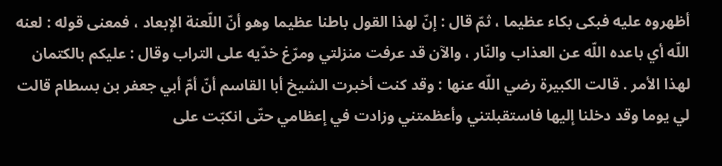أظهروه عليه فبكى بكاء عظيما ، ثمّ قال : إنّ لهذا القول باطنا عظيما وهو أنّ اللّعنة الإبعاد ، فمعنى قوله : لعنه اللّه أي باعده اللّه عن العذاب والنّار ، والآن قد عرفت منزلتي ومرّغ خدّيه على التراب وقال : عليكم بالكتمان لهذا الأمر . قالت الكبيرة رضي اللّه عنها : وقد كنت أخبرت الشيخ أبا القاسم أنّ أمّ أبي جعفر بن بسطام قالت لي يوما وقد دخلنا إليها فاستقبلتني وأعظمتني وزادت في إعظامي حتّى انكبّت على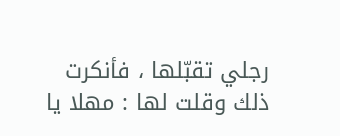رجلي تقبّلها ، فأنكرت ذلك وقلت لها : مهلا يا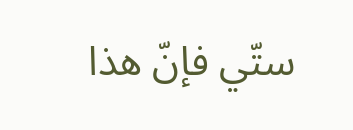ستّي فإنّ هذا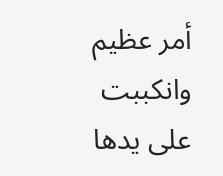أمر عظيم وانكببت على يدها